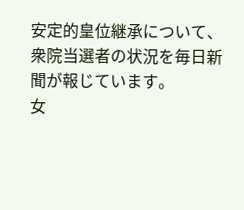安定的皇位継承について、衆院当選者の状況を毎日新聞が報じています。
女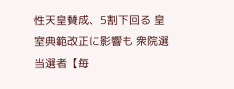性天皇賛成、5割下回る 皇室典範改正に影響も 衆院選当選者【毎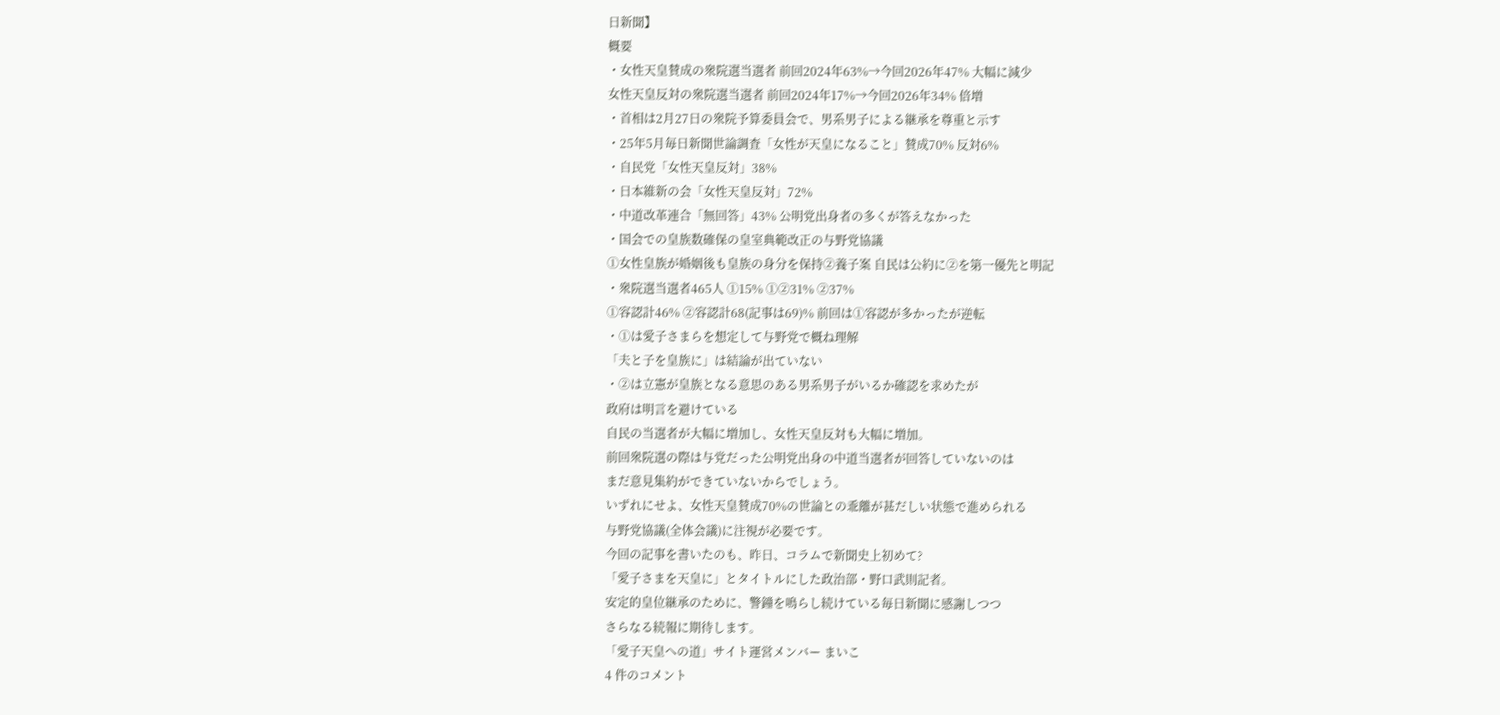日新聞】
概要
・女性天皇賛成の衆院選当選者 前回2024年63%→今回2026年47% 大幅に減少
女性天皇反対の衆院選当選者 前回2024年17%→今回2026年34% 倍増
・首相は2月27日の衆院予算委員会で、男系男子による継承を尊重と示す
・25年5月毎日新聞世論調査「女性が天皇になること」賛成70% 反対6%
・自民党「女性天皇反対」38%
・日本維新の会「女性天皇反対」72%
・中道改革連合「無回答」43% 公明党出身者の多くが答えなかった
・国会での皇族数確保の皇室典範改正の与野党協議
①女性皇族が婚姻後も皇族の身分を保持②養子案 自民は公約に②を第一優先と明記
・衆院選当選者465人 ①15% ①②31% ②37%
①容認計46% ②容認計68(記事は69)% 前回は①容認が多かったが逆転
・①は愛子さまらを想定して与野党で概ね理解
「夫と子を皇族に」は結論が出ていない
・②は立憲が皇族となる意思のある男系男子がいるか確認を求めたが
政府は明言を避けている
自民の当選者が大幅に増加し、女性天皇反対も大幅に増加。
前回衆院選の際は与党だった公明党出身の中道当選者が回答していないのは
まだ意見集約ができていないからでしょう。
いずれにせよ、女性天皇賛成70%の世論との乖離が甚だしい状態で進められる
与野党協議(全体会議)に注視が必要です。
今回の記事を書いたのも、昨日、コラムで新聞史上初めて?
「愛子さまを天皇に」とタイトルにした政治部・野口武則記者。
安定的皇位継承のために、警鐘を鳴らし続けている毎日新聞に感謝しつつ
さらなる続報に期待します。
「愛子天皇への道」サイト運営メンバー まいこ
4 件のコメント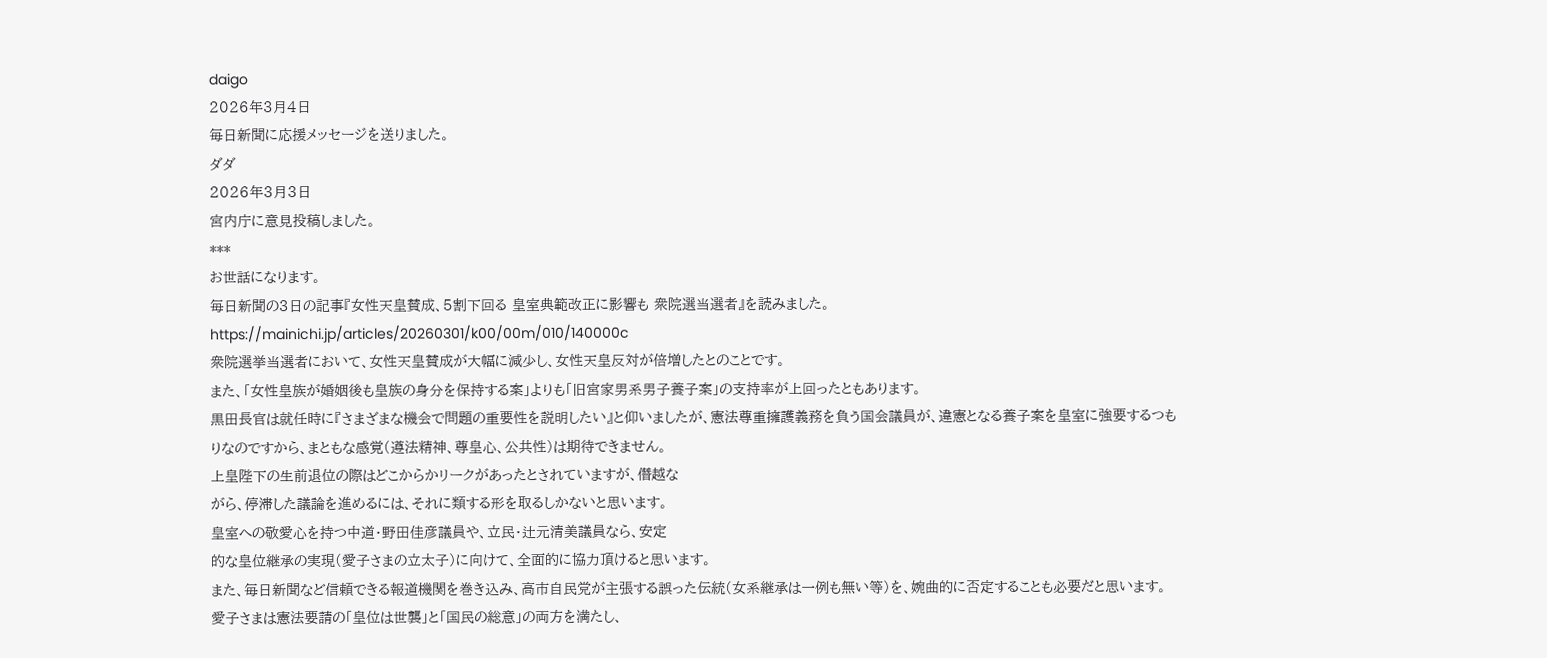daigo
2026年3月4日
毎日新聞に応援メッセージを送りました。
ダダ
2026年3月3日
宮内庁に意見投稿しました。
***
お世話になります。
毎日新聞の3日の記事『女性天皇賛成、5割下回る 皇室典範改正に影響も 衆院選当選者』を読みました。
https://mainichi.jp/articles/20260301/k00/00m/010/140000c
衆院選挙当選者において、女性天皇賛成が大幅に減少し、女性天皇反対が倍増したとのことです。
また、「女性皇族が婚姻後も皇族の身分を保持する案」よりも「旧宮家男系男子養子案」の支持率が上回ったともあります。
黒田長官は就任時に『さまざまな機会で問題の重要性を説明したい』と仰いましたが、憲法尊重擁護義務を負う国会議員が、違憲となる養子案を皇室に強要するつも
りなのですから、まともな感覚(遵法精神、尊皇心、公共性)は期待できません。
上皇陛下の生前退位の際はどこからかリークがあったとされていますが、僭越な
がら、停滞した議論を進めるには、それに類する形を取るしかないと思います。
皇室への敬愛心を持つ中道・野田佳彦議員や、立民・辻元清美議員なら、安定
的な皇位継承の実現(愛子さまの立太子)に向けて、全面的に協力頂けると思います。
また、毎日新聞など信頼できる報道機関を巻き込み、高市自民党が主張する誤った伝統(女系継承は一例も無い等)を、婉曲的に否定することも必要だと思います。
愛子さまは憲法要請の「皇位は世襲」と「国民の総意」の両方を満たし、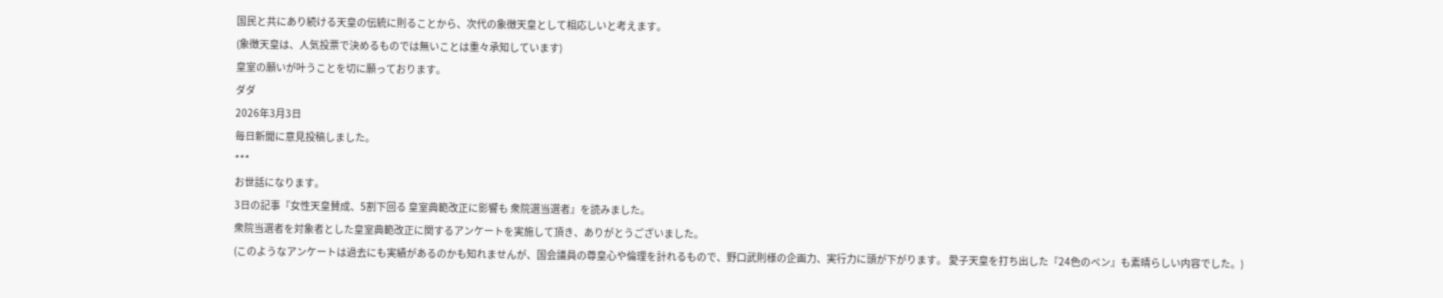国民と共にあり続ける天皇の伝統に則ることから、次代の象徴天皇として相応しいと考えます。
(象徴天皇は、人気投票で決めるものでは無いことは重々承知しています)
皇室の願いが叶うことを切に願っております。
ダダ
2026年3月3日
毎日新聞に意見投稿しました。
***
お世話になります。
3日の記事『女性天皇賛成、5割下回る 皇室典範改正に影響も 衆院選当選者』を読みました。
衆院当選者を対象者とした皇室典範改正に関するアンケートを実施して頂き、ありがとうございました。
(このようなアンケートは過去にも実績があるのかも知れませんが、国会議員の尊皇心や倫理を計れるもので、野口武則様の企画力、実行力に頭が下がります。 愛子天皇を打ち出した『24色のペン』も素晴らしい内容でした。)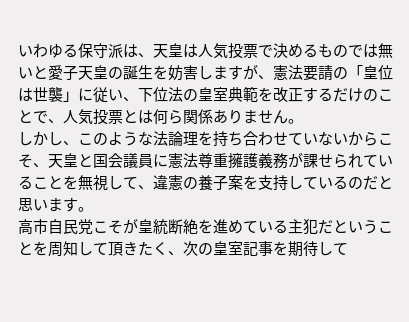いわゆる保守派は、天皇は人気投票で決めるものでは無いと愛子天皇の誕生を妨害しますが、憲法要請の「皇位は世襲」に従い、下位法の皇室典範を改正するだけのことで、人気投票とは何ら関係ありません。
しかし、このような法論理を持ち合わせていないからこそ、天皇と国会議員に憲法尊重擁護義務が課せられていることを無視して、違憲の養子案を支持しているのだと思います。
高市自民党こそが皇統断絶を進めている主犯だということを周知して頂きたく、次の皇室記事を期待して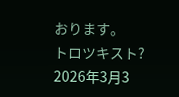おります。
トロツキスト?
2026年3月3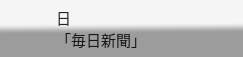日
「毎日新聞」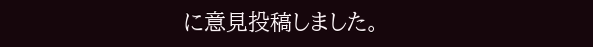に意見投稿しました。